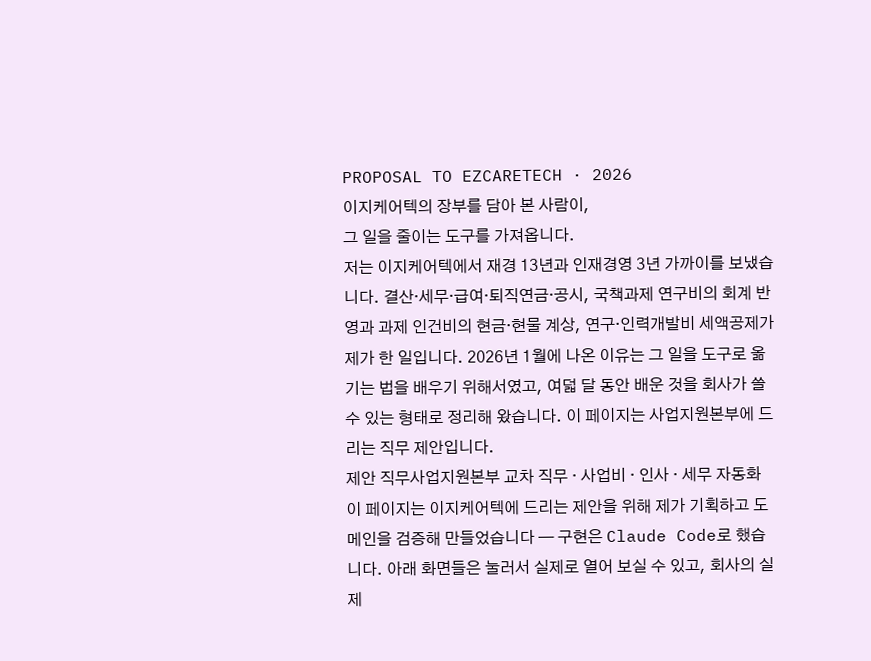PROPOSAL TO EZCARETECH · 2026
이지케어텍의 장부를 담아 본 사람이,
그 일을 줄이는 도구를 가져옵니다.
저는 이지케어텍에서 재경 13년과 인재경영 3년 가까이를 보냈습니다. 결산·세무·급여·퇴직연금·공시, 국책과제 연구비의 회계 반영과 과제 인건비의 현금·현물 계상, 연구·인력개발비 세액공제가 제가 한 일입니다. 2026년 1월에 나온 이유는 그 일을 도구로 옮기는 법을 배우기 위해서였고, 여덟 달 동안 배운 것을 회사가 쓸 수 있는 형태로 정리해 왔습니다. 이 페이지는 사업지원본부에 드리는 직무 제안입니다.
제안 직무사업지원본부 교차 직무 · 사업비 · 인사 · 세무 자동화
이 페이지는 이지케어텍에 드리는 제안을 위해 제가 기획하고 도메인을 검증해 만들었습니다 — 구현은 Claude Code로 했습니다. 아래 화면들은 눌러서 실제로 열어 보실 수 있고, 회사의 실제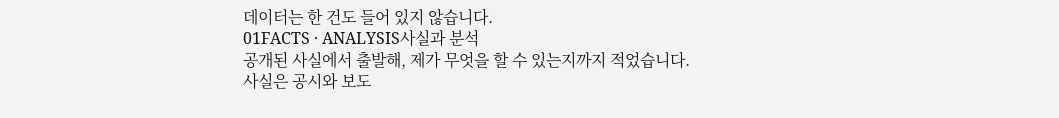데이터는 한 건도 들어 있지 않습니다.
01FACTS · ANALYSIS사실과 분석
공개된 사실에서 출발해, 제가 무엇을 할 수 있는지까지 적었습니다.
사실은 공시와 보도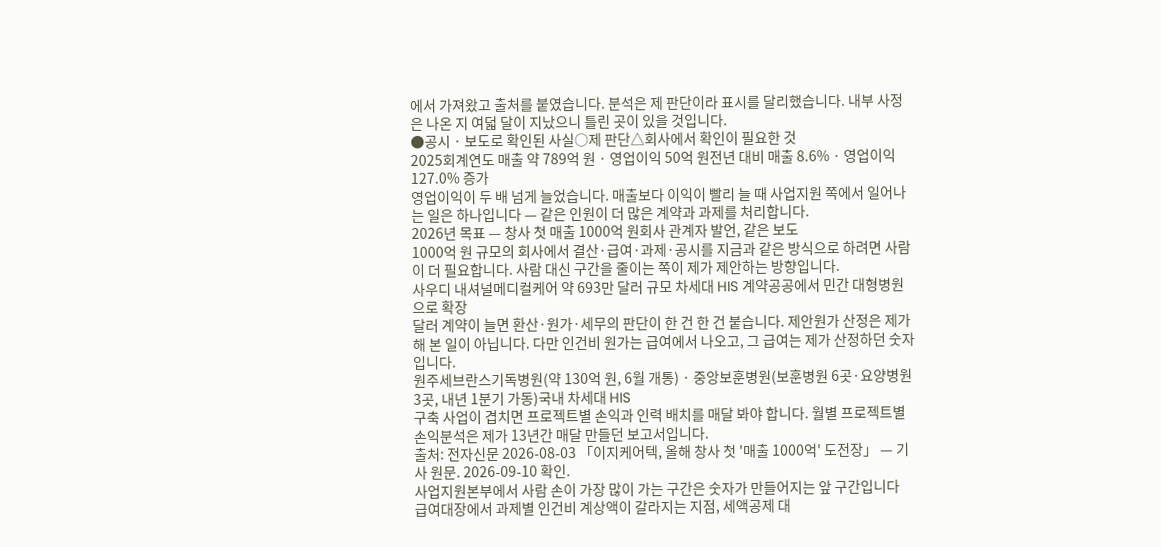에서 가져왔고 출처를 붙였습니다. 분석은 제 판단이라 표시를 달리했습니다. 내부 사정은 나온 지 여덟 달이 지났으니 틀린 곳이 있을 것입니다.
●공시 · 보도로 확인된 사실○제 판단△회사에서 확인이 필요한 것
2025회계연도 매출 약 789억 원 · 영업이익 50억 원전년 대비 매출 8.6% · 영업이익 127.0% 증가
영업이익이 두 배 넘게 늘었습니다. 매출보다 이익이 빨리 늘 때 사업지원 쪽에서 일어나는 일은 하나입니다 — 같은 인원이 더 많은 계약과 과제를 처리합니다.
2026년 목표 — 창사 첫 매출 1000억 원회사 관계자 발언, 같은 보도
1000억 원 규모의 회사에서 결산·급여·과제·공시를 지금과 같은 방식으로 하려면 사람이 더 필요합니다. 사람 대신 구간을 줄이는 쪽이 제가 제안하는 방향입니다.
사우디 내셔널메디컬케어 약 693만 달러 규모 차세대 HIS 계약공공에서 민간 대형병원으로 확장
달러 계약이 늘면 환산·원가·세무의 판단이 한 건 한 건 붙습니다. 제안원가 산정은 제가 해 본 일이 아닙니다. 다만 인건비 원가는 급여에서 나오고, 그 급여는 제가 산정하던 숫자입니다.
원주세브란스기독병원(약 130억 원, 6월 개통) · 중앙보훈병원(보훈병원 6곳·요양병원 3곳, 내년 1분기 가동)국내 차세대 HIS
구축 사업이 겹치면 프로젝트별 손익과 인력 배치를 매달 봐야 합니다. 월별 프로젝트별 손익분석은 제가 13년간 매달 만들던 보고서입니다.
출처: 전자신문 2026-08-03 「이지케어텍, 올해 창사 첫 '매출 1000억' 도전장」 — 기사 원문. 2026-09-10 확인.
사업지원본부에서 사람 손이 가장 많이 가는 구간은 숫자가 만들어지는 앞 구간입니다
급여대장에서 과제별 인건비 계상액이 갈라지는 지점, 세액공제 대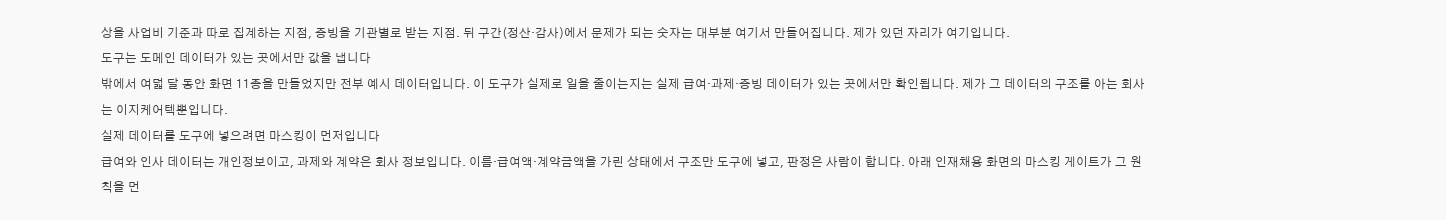상을 사업비 기준과 따로 집계하는 지점, 증빙을 기관별로 받는 지점. 뒤 구간(정산·감사)에서 문제가 되는 숫자는 대부분 여기서 만들어집니다. 제가 있던 자리가 여기입니다.
도구는 도메인 데이터가 있는 곳에서만 값을 냅니다
밖에서 여덟 달 동안 화면 11종을 만들었지만 전부 예시 데이터입니다. 이 도구가 실제로 일을 줄이는지는 실제 급여·과제·증빙 데이터가 있는 곳에서만 확인됩니다. 제가 그 데이터의 구조를 아는 회사는 이지케어텍뿐입니다.
실제 데이터를 도구에 넣으려면 마스킹이 먼저입니다
급여와 인사 데이터는 개인정보이고, 과제와 계약은 회사 정보입니다. 이름·급여액·계약금액을 가린 상태에서 구조만 도구에 넣고, 판정은 사람이 합니다. 아래 인재채용 화면의 마스킹 게이트가 그 원칙을 먼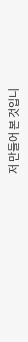저 만들어 본 것입니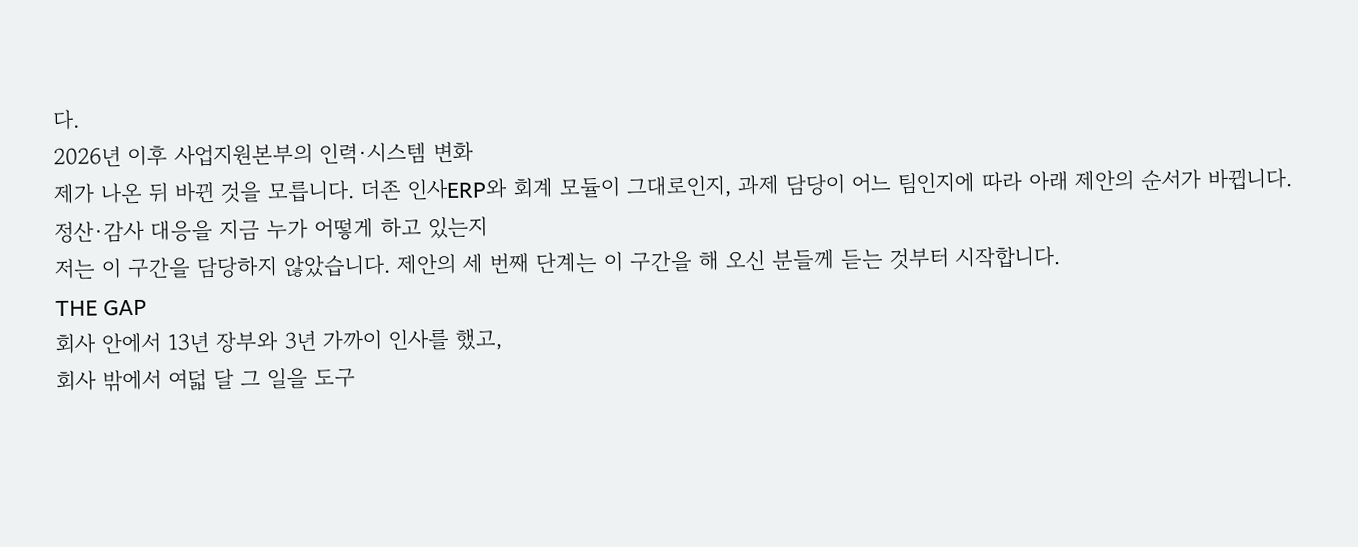다.
2026년 이후 사업지원본부의 인력·시스템 변화
제가 나온 뒤 바뀐 것을 모릅니다. 더존 인사ERP와 회계 모듈이 그대로인지, 과제 담당이 어느 팀인지에 따라 아래 제안의 순서가 바뀝니다.
정산·감사 대응을 지금 누가 어떻게 하고 있는지
저는 이 구간을 담당하지 않았습니다. 제안의 세 번째 단계는 이 구간을 해 오신 분들께 듣는 것부터 시작합니다.
THE GAP
회사 안에서 13년 장부와 3년 가까이 인사를 했고,
회사 밖에서 여덟 달 그 일을 도구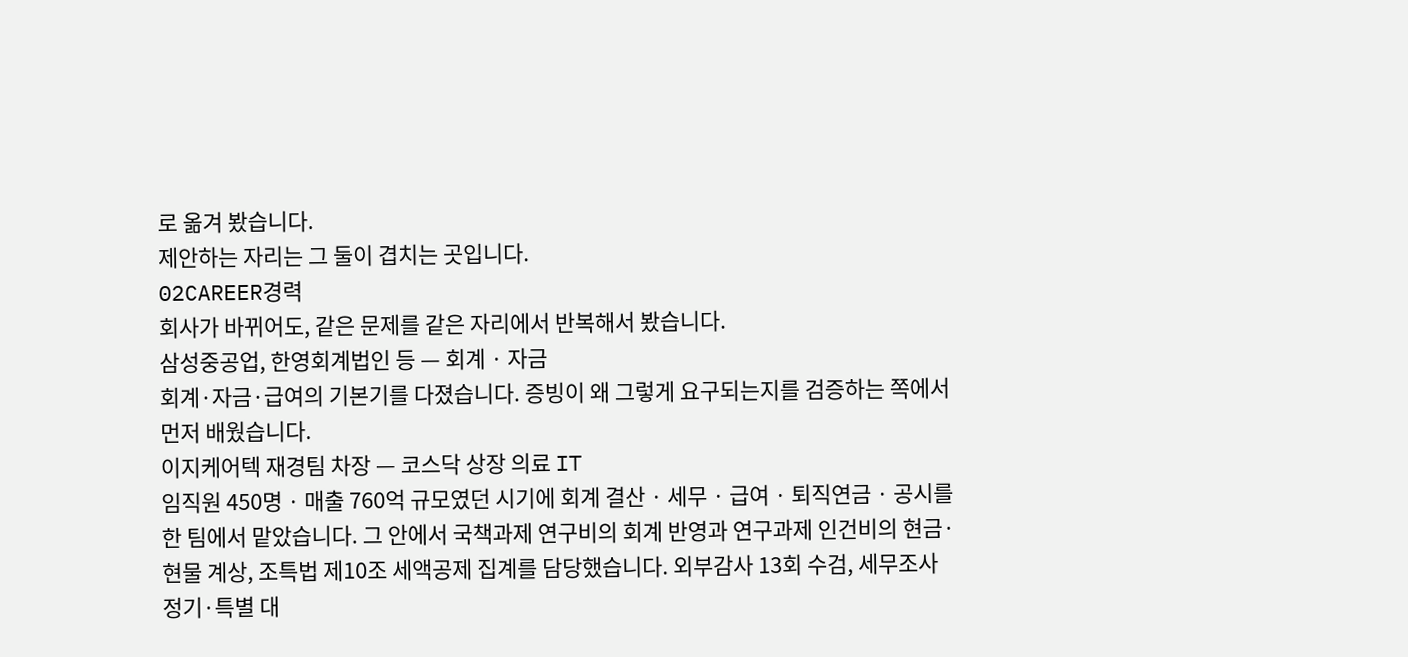로 옮겨 봤습니다.
제안하는 자리는 그 둘이 겹치는 곳입니다.
02CAREER경력
회사가 바뀌어도, 같은 문제를 같은 자리에서 반복해서 봤습니다.
삼성중공업, 한영회계법인 등 — 회계 · 자금
회계·자금·급여의 기본기를 다졌습니다. 증빙이 왜 그렇게 요구되는지를 검증하는 쪽에서 먼저 배웠습니다.
이지케어텍 재경팀 차장 — 코스닥 상장 의료 IT
임직원 450명 · 매출 760억 규모였던 시기에 회계 결산 · 세무 · 급여 · 퇴직연금 · 공시를 한 팀에서 맡았습니다. 그 안에서 국책과제 연구비의 회계 반영과 연구과제 인건비의 현금·현물 계상, 조특법 제10조 세액공제 집계를 담당했습니다. 외부감사 13회 수검, 세무조사 정기·특별 대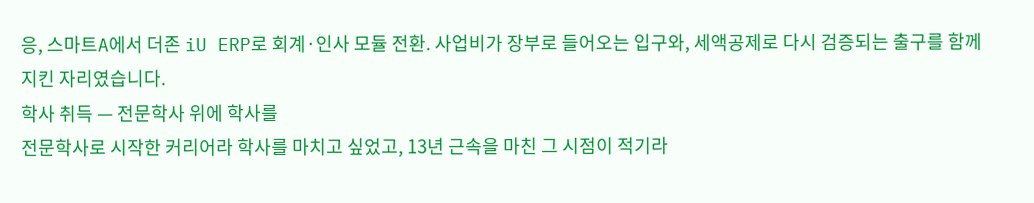응, 스마트A에서 더존 iU ERP로 회계·인사 모듈 전환. 사업비가 장부로 들어오는 입구와, 세액공제로 다시 검증되는 출구를 함께 지킨 자리였습니다.
학사 취득 — 전문학사 위에 학사를
전문학사로 시작한 커리어라 학사를 마치고 싶었고, 13년 근속을 마친 그 시점이 적기라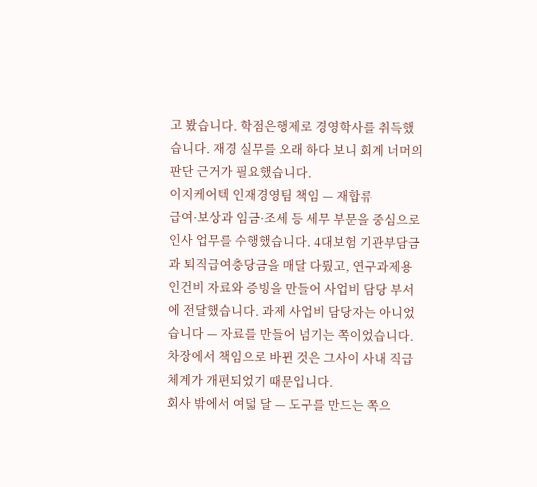고 봤습니다. 학점은행제로 경영학사를 취득했습니다. 재경 실무를 오래 하다 보니 회계 너머의 판단 근거가 필요했습니다.
이지케어텍 인재경영팀 책임 — 재합류
급여·보상과 임금·조세 등 세무 부문을 중심으로 인사 업무를 수행했습니다. 4대보험 기관부담금과 퇴직급여충당금을 매달 다뤘고, 연구과제용 인건비 자료와 증빙을 만들어 사업비 담당 부서에 전달했습니다. 과제 사업비 담당자는 아니었습니다 — 자료를 만들어 넘기는 쪽이었습니다. 차장에서 책임으로 바뀐 것은 그사이 사내 직급 체계가 개편되었기 때문입니다.
회사 밖에서 여덟 달 — 도구를 만드는 쪽으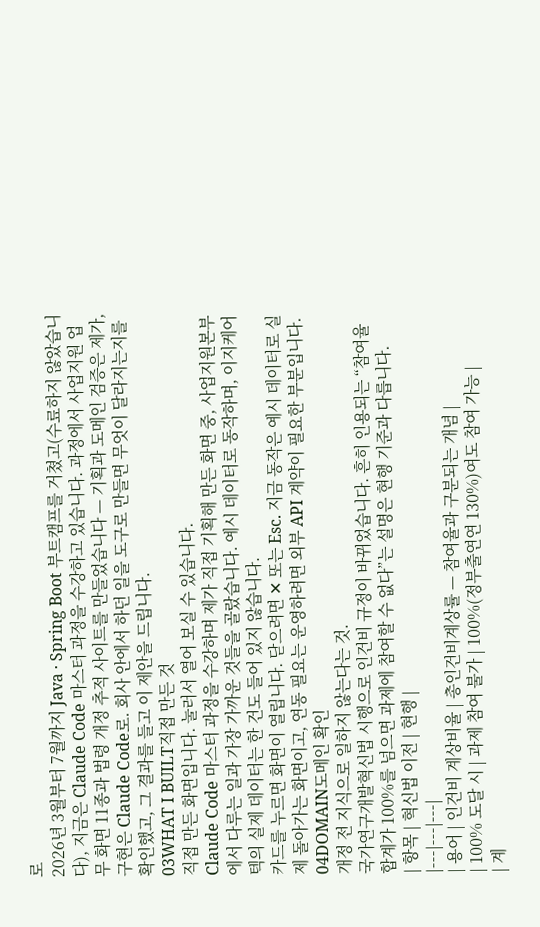로
2026년 3월부터 7월까지 Java · Spring Boot 부트캠프를 거쳤고(수료하지 않았습니다), 지금은 Claude Code 마스터 과정을 수강하고 있습니다. 과정에서 사업지원 업무 화면 11종과 법령 개정 추적 사이트를 만들었습니다 — 기획과 도메인 검증은 제가, 구현은 Claude Code로. 회사 안에서 하던 일을 도구로 만들면 무엇이 달라지는지를 확인했고, 그 결과를 들고 이 제안을 드립니다.
03WHAT I BUILT직접 만든 것
직접 만든 화면입니다. 눌러서 열어 보실 수 있습니다.
Claude Code 마스터 과정을 수강하며 제가 직접 기획해 만든 화면 중, 사업지원본부에서 다루는 일과 가장 가까운 것들을 골랐습니다. 예시 데이터로 동작하며, 이지케어텍의 실제 데이터는 한 건도 들어 있지 않습니다.
카드를 누르면 화면이 열립니다. 닫으려면 ✕ 또는 Esc. 지금 동작은 예시 데이터로 실제 돌아가는 화면이고, 연동 필요는 운영하려면 외부 API 계약이 필요한 부분입니다.
04DOMAIN도메인 확인
개정 전 지식으로 일하지 않는다는 것.
국가연구개발혁신법 시행으로 인건비 규정이 바뀌었습니다. 흔히 인용되는 “참여율 합계가 100%를 넘으면 과제에 참여할 수 없다”는 설명은 현행 기준과 다릅니다.
| 항목 | 혁신법 이전 | 현행 |
|---|---|---|
| 용어 | 인건비 계상비율 | 총인건비계상률 — 참여율과 구분되는 개념 |
| 100% 도달 시 | 과제 참여 불가 | 100%(정부출연연 130%)여도 참여 가능 |
| 계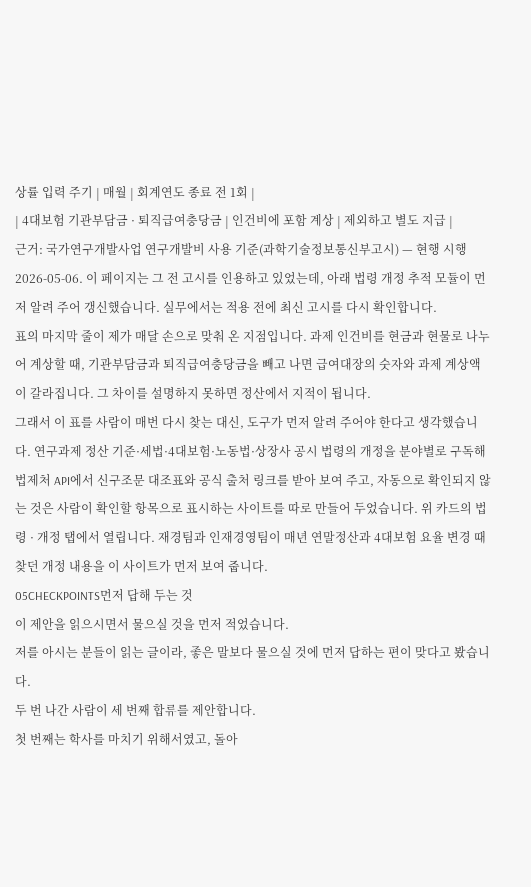상률 입력 주기 | 매월 | 회계연도 종료 전 1회 |
| 4대보험 기관부담금 · 퇴직급여충당금 | 인건비에 포함 계상 | 제외하고 별도 지급 |
근거: 국가연구개발사업 연구개발비 사용 기준(과학기술정보통신부고시) — 현행 시행 2026-05-06. 이 페이지는 그 전 고시를 인용하고 있었는데, 아래 법령 개정 추적 모듈이 먼저 알려 주어 갱신했습니다. 실무에서는 적용 전에 최신 고시를 다시 확인합니다.
표의 마지막 줄이 제가 매달 손으로 맞춰 온 지점입니다. 과제 인건비를 현금과 현물로 나누어 계상할 때, 기관부담금과 퇴직급여충당금을 빼고 나면 급여대장의 숫자와 과제 계상액이 갈라집니다. 그 차이를 설명하지 못하면 정산에서 지적이 됩니다.
그래서 이 표를 사람이 매번 다시 찾는 대신, 도구가 먼저 알려 주어야 한다고 생각했습니다. 연구과제 정산 기준·세법·4대보험·노동법·상장사 공시 법령의 개정을 분야별로 구독해 법제처 API에서 신구조문 대조표와 공식 출처 링크를 받아 보여 주고, 자동으로 확인되지 않는 것은 사람이 확인할 항목으로 표시하는 사이트를 따로 만들어 두었습니다. 위 카드의 법령 · 개정 탭에서 열립니다. 재경팀과 인재경영팀이 매년 연말정산과 4대보험 요율 변경 때 찾던 개정 내용을 이 사이트가 먼저 보여 줍니다.
05CHECKPOINTS먼저 답해 두는 것
이 제안을 읽으시면서 물으실 것을 먼저 적었습니다.
저를 아시는 분들이 읽는 글이라, 좋은 말보다 물으실 것에 먼저 답하는 편이 맞다고 봤습니다.
두 번 나간 사람이 세 번째 합류를 제안합니다.
첫 번째는 학사를 마치기 위해서였고, 돌아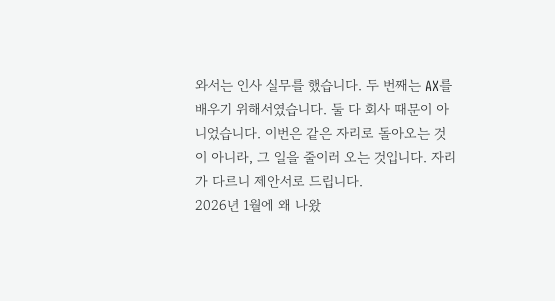와서는 인사 실무를 했습니다. 두 번째는 AX를 배우기 위해서였습니다. 둘 다 회사 때문이 아니었습니다. 이번은 같은 자리로 돌아오는 것이 아니라, 그 일을 줄이러 오는 것입니다. 자리가 다르니 제안서로 드립니다.
2026년 1월에 왜 나왔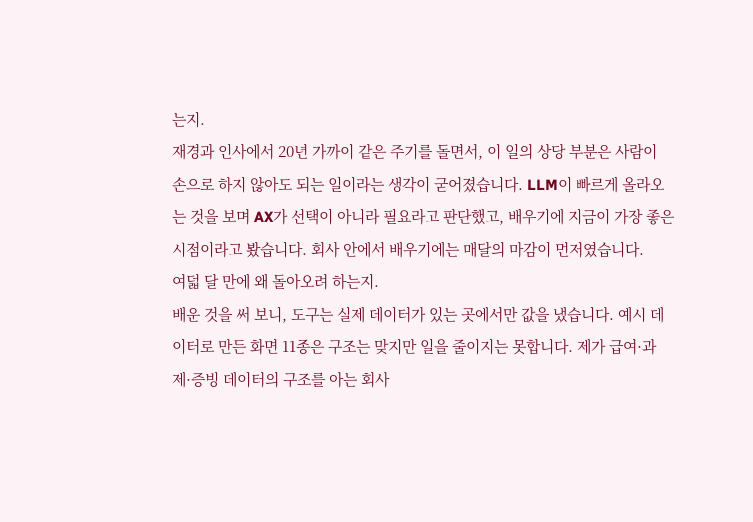는지.
재경과 인사에서 20년 가까이 같은 주기를 돌면서, 이 일의 상당 부분은 사람이 손으로 하지 않아도 되는 일이라는 생각이 굳어졌습니다. LLM이 빠르게 올라오는 것을 보며 AX가 선택이 아니라 필요라고 판단했고, 배우기에 지금이 가장 좋은 시점이라고 봤습니다. 회사 안에서 배우기에는 매달의 마감이 먼저였습니다.
여덟 달 만에 왜 돌아오려 하는지.
배운 것을 써 보니, 도구는 실제 데이터가 있는 곳에서만 값을 냈습니다. 예시 데이터로 만든 화면 11종은 구조는 맞지만 일을 줄이지는 못합니다. 제가 급여·과제·증빙 데이터의 구조를 아는 회사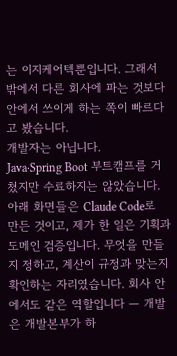는 이지케어텍뿐입니다. 그래서 밖에서 다른 회사에 파는 것보다 안에서 쓰이게 하는 쪽이 빠르다고 봤습니다.
개발자는 아닙니다.
Java·Spring Boot 부트캠프를 거쳤지만 수료하지는 않았습니다. 아래 화면들은 Claude Code로 만든 것이고, 제가 한 일은 기획과 도메인 검증입니다. 무엇을 만들지 정하고, 계산이 규정과 맞는지 확인하는 자리였습니다. 회사 안에서도 같은 역할입니다 — 개발은 개발본부가 하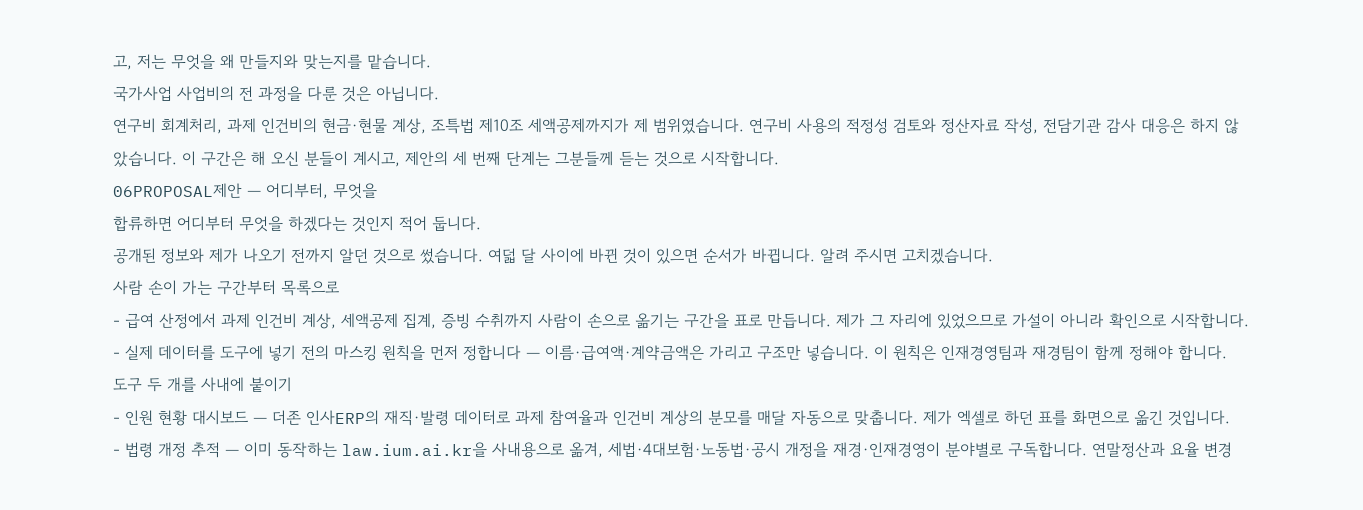고, 저는 무엇을 왜 만들지와 맞는지를 맡습니다.
국가사업 사업비의 전 과정을 다룬 것은 아닙니다.
연구비 회계처리, 과제 인건비의 현금·현물 계상, 조특법 제10조 세액공제까지가 제 범위였습니다. 연구비 사용의 적정성 검토와 정산자료 작성, 전담기관 감사 대응은 하지 않았습니다. 이 구간은 해 오신 분들이 계시고, 제안의 세 번째 단계는 그분들께 듣는 것으로 시작합니다.
06PROPOSAL제안 — 어디부터, 무엇을
합류하면 어디부터 무엇을 하겠다는 것인지 적어 둡니다.
공개된 정보와 제가 나오기 전까지 알던 것으로 썼습니다. 여덟 달 사이에 바뀐 것이 있으면 순서가 바뀝니다. 알려 주시면 고치겠습니다.
사람 손이 가는 구간부터 목록으로
- 급여 산정에서 과제 인건비 계상, 세액공제 집계, 증빙 수취까지 사람이 손으로 옮기는 구간을 표로 만듭니다. 제가 그 자리에 있었으므로 가설이 아니라 확인으로 시작합니다.
- 실제 데이터를 도구에 넣기 전의 마스킹 원칙을 먼저 정합니다 — 이름·급여액·계약금액은 가리고 구조만 넣습니다. 이 원칙은 인재경영팀과 재경팀이 함께 정해야 합니다.
도구 두 개를 사내에 붙이기
- 인원 현황 대시보드 — 더존 인사ERP의 재직·발령 데이터로 과제 참여율과 인건비 계상의 분모를 매달 자동으로 맞춥니다. 제가 엑셀로 하던 표를 화면으로 옮긴 것입니다.
- 법령 개정 추적 — 이미 동작하는 law.ium.ai.kr을 사내용으로 옮겨, 세법·4대보험·노동법·공시 개정을 재경·인재경영이 분야별로 구독합니다. 연말정산과 요율 변경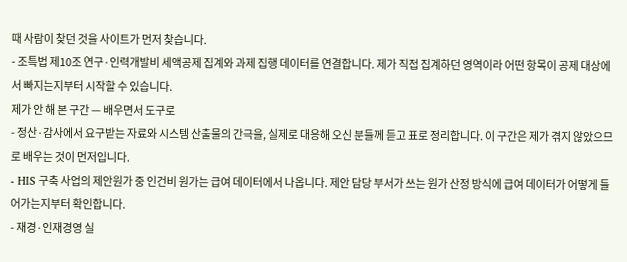때 사람이 찾던 것을 사이트가 먼저 찾습니다.
- 조특법 제10조 연구·인력개발비 세액공제 집계와 과제 집행 데이터를 연결합니다. 제가 직접 집계하던 영역이라 어떤 항목이 공제 대상에서 빠지는지부터 시작할 수 있습니다.
제가 안 해 본 구간 — 배우면서 도구로
- 정산·감사에서 요구받는 자료와 시스템 산출물의 간극을, 실제로 대응해 오신 분들께 듣고 표로 정리합니다. 이 구간은 제가 겪지 않았으므로 배우는 것이 먼저입니다.
- HIS 구축 사업의 제안원가 중 인건비 원가는 급여 데이터에서 나옵니다. 제안 담당 부서가 쓰는 원가 산정 방식에 급여 데이터가 어떻게 들어가는지부터 확인합니다.
- 재경·인재경영 실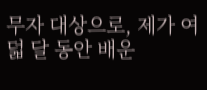무자 대상으로, 제가 여덟 달 동안 배운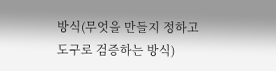방식(무엇을 만들지 정하고 도구로 검증하는 방식)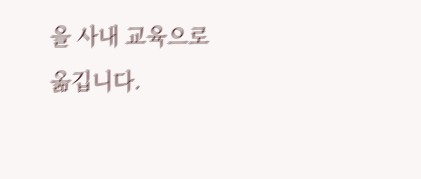을 사내 교육으로 옮깁니다.